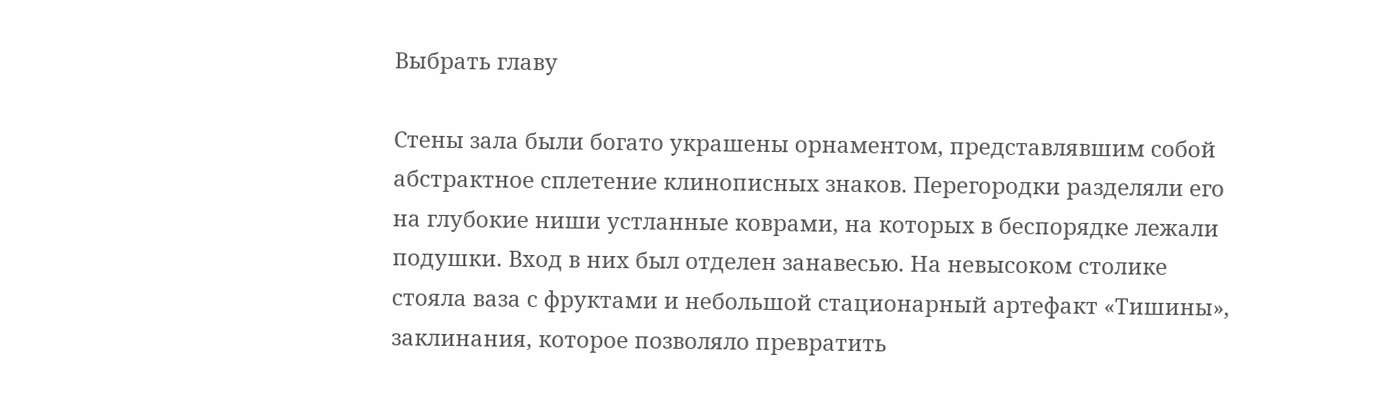Выбрать главу

Стены зала были богато украшены орнаментом, представлявшим собой абстрактное сплетение клинописных знаков. Перегородки разделяли его на глубокие ниши устланные коврами, на которых в беспорядке лежали подушки. Вход в них был отделен занавесью. На невысоком столике стояла ваза с фруктами и небольшой стационарный артефакт «Тишины», заклинания, которое позволяло превратить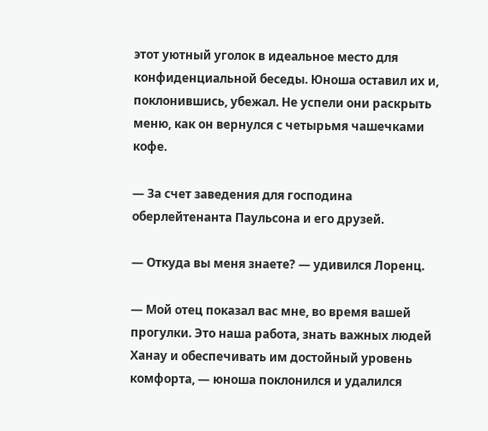этот уютный уголок в идеальное место для конфиденциальной беседы. Юноша оставил их и, поклонившись, убежал. Не успели они раскрыть меню, как он вернулся с четырьмя чашечками кофе.

— За счет заведения для господина оберлейтенанта Паульсона и его друзей.

— Откуда вы меня знаете? — удивился Лоренц.

— Мой отец показал вас мне, во время вашей прогулки. Это наша работа, знать важных людей Ханау и обеспечивать им достойный уровень комфорта, — юноша поклонился и удалился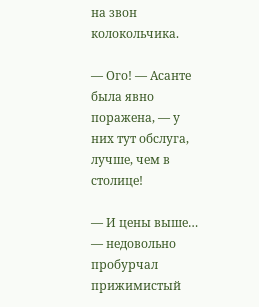на звон колокольчика.

— Ого! — Асанте была явно поражена, — у них тут обслуга, лучше, чем в столице!

— И цены выше… — недовольно пробурчал прижимистый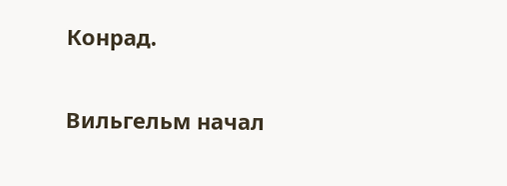Конрад.

Вильгельм начал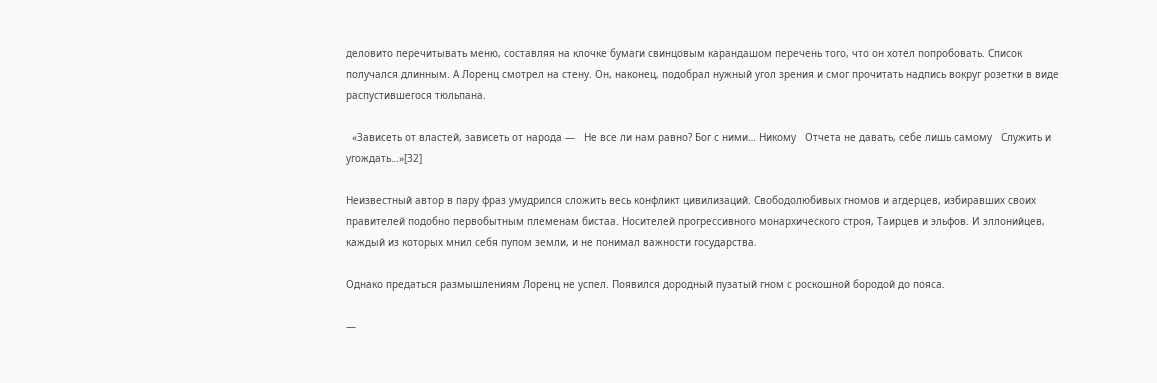деловито перечитывать меню, составляя на клочке бумаги свинцовым карандашом перечень того, что он хотел попробовать. Список получался длинным. А Лоренц смотрел на стену. Он, наконец, подобрал нужный угол зрения и смог прочитать надпись вокруг розетки в виде распустившегося тюльпана.

  «Зависеть от властей, зависеть от народа —   Не все ли нам равно? Бог с ними… Никому   Отчета не давать, себе лишь самому   Служить и угождать…»[32]

Неизвестный автор в пару фраз умудрился сложить весь конфликт цивилизаций. Свободолюбивых гномов и агдерцев, избиравших своих правителей подобно первобытным племенам бистаа. Носителей прогрессивного монархического строя, Таирцев и эльфов. И эллонийцев, каждый из которых мнил себя пупом земли, и не понимал важности государства.

Однако предаться размышлениям Лоренц не успел. Появился дородный пузатый гном с роскошной бородой до пояса.

—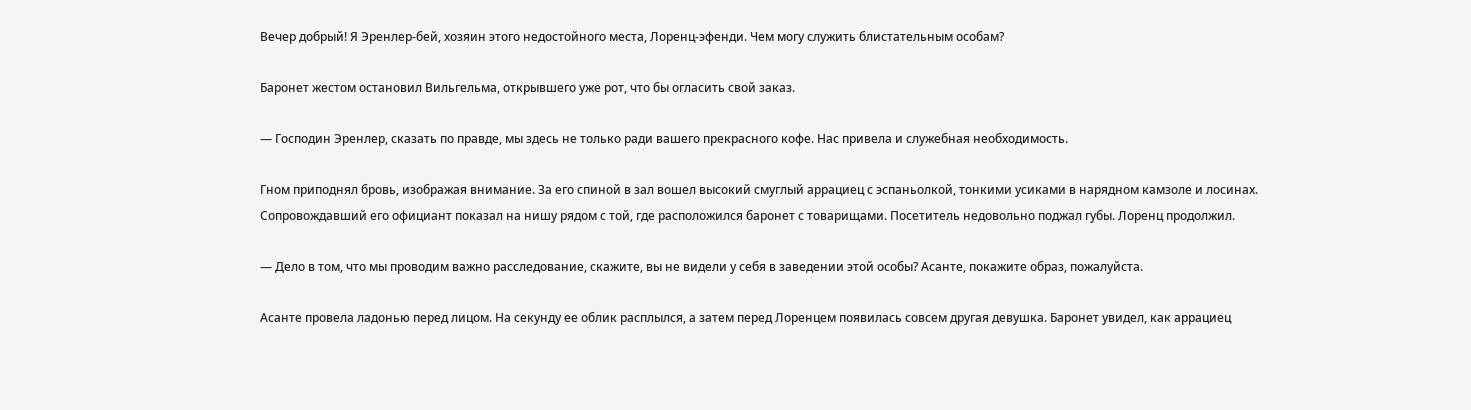Вечер добрый! Я Эренлер-бей, хозяин этого недостойного места, Лоренц-эфенди. Чем могу служить блистательным особам?

Баронет жестом остановил Вильгельма, открывшего уже рот, что бы огласить свой заказ.

— Господин Эренлер, сказать по правде, мы здесь не только ради вашего прекрасного кофе. Нас привела и служебная необходимость.

Гном приподнял бровь, изображая внимание. За его спиной в зал вошел высокий смуглый аррациец с эспаньолкой, тонкими усиками в нарядном камзоле и лосинах. Сопровождавший его официант показал на нишу рядом с той, где расположился баронет с товарищами. Посетитель недовольно поджал губы. Лоренц продолжил.

— Дело в том, что мы проводим важно расследование, скажите, вы не видели у себя в заведении этой особы? Асанте, покажите образ, пожалуйста.

Асанте провела ладонью перед лицом. На секунду ее облик расплылся, а затем перед Лоренцем появилась совсем другая девушка. Баронет увидел, как аррациец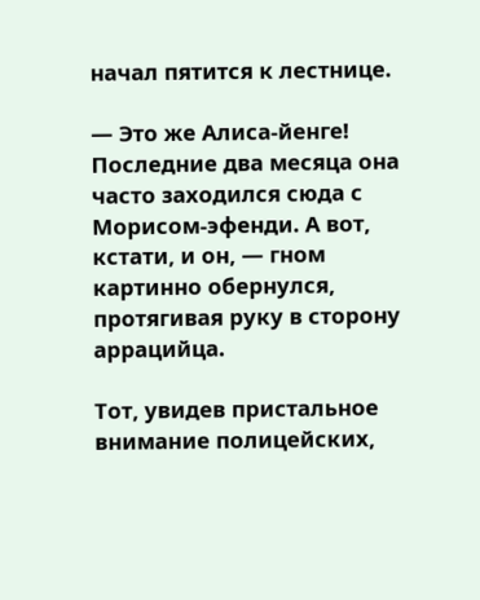начал пятится к лестнице.

— Это же Алиса-йенге! Последние два месяца она часто заходился сюда с Морисом-эфенди. А вот, кстати, и он, — гном картинно обернулся, протягивая руку в сторону аррацийца.

Тот, увидев пристальное внимание полицейских,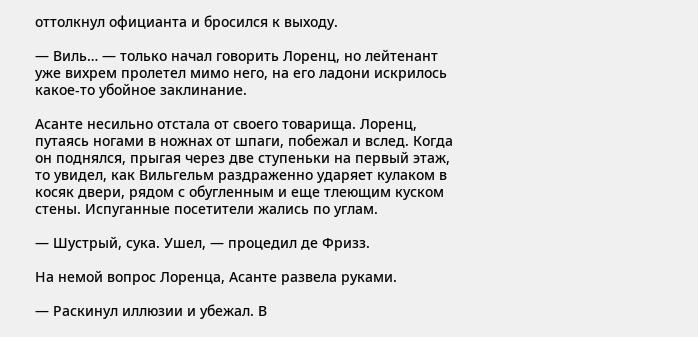оттолкнул официанта и бросился к выходу.

— Виль… — только начал говорить Лоренц, но лейтенант уже вихрем пролетел мимо него, на его ладони искрилось какое-то убойное заклинание.

Асанте несильно отстала от своего товарища. Лоренц, путаясь ногами в ножнах от шпаги, побежал и вслед. Когда он поднялся, прыгая через две ступеньки на первый этаж, то увидел, как Вильгельм раздраженно ударяет кулаком в косяк двери, рядом с обугленным и еще тлеющим куском стены. Испуганные посетители жались по углам.

— Шустрый, сука. Ушел, — процедил де Фризз.

На немой вопрос Лоренца, Асанте развела руками.

— Раскинул иллюзии и убежал. В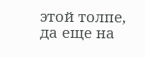этой толпе, да еще на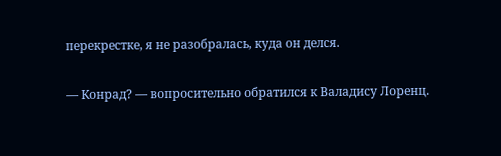перекрестке, я не разобралась, куда он делся.

— Конрад? — вопросительно обратился к Валадису Лоренц.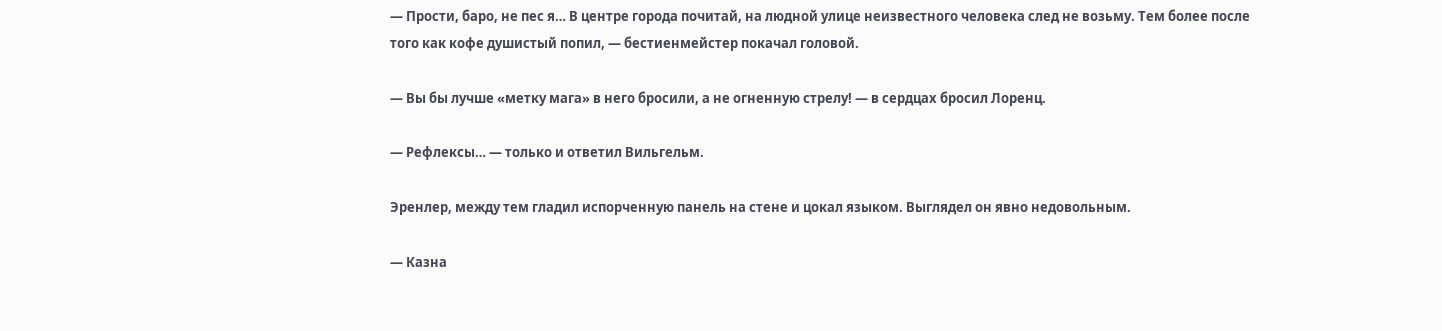— Прости, баро, не пес я… В центре города почитай, на людной улице неизвестного человека след не возьму. Тем более после того как кофе душистый попил, — бестиенмейстер покачал головой.

— Вы бы лучше «метку мага» в него бросили, а не огненную стрелу! — в сердцах бросил Лоренц.

— Рефлексы… — только и ответил Вильгельм.

Эренлер, между тем гладил испорченную панель на стене и цокал языком. Выглядел он явно недовольным.

— Казна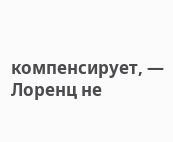компенсирует, — Лоренц не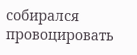собирался провоцировать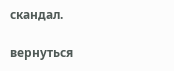скандал.

вернуться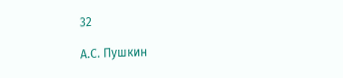32

А.С. Пушкин